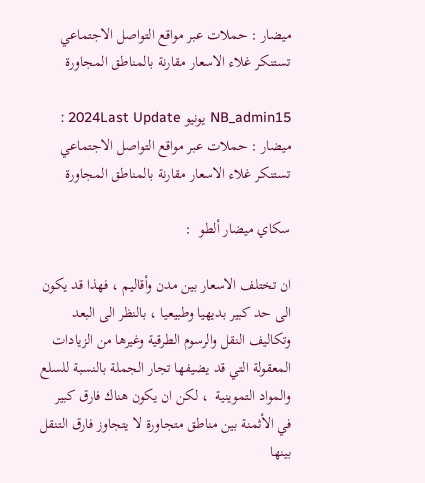ميضار : حملات عبر مواقع التواصل الاجتماعي تستنكر غلاء الاسعار مقارنة بالمناطق المجاورة

NB_admin15 يونيو 2024Last Update :
ميضار : حملات عبر مواقع التواصل الاجتماعي تستنكر غلاء الاسعار مقارنة بالمناطق المجاورة

سكاي ميضار ألطو  :

ان تختلف الاسعار بين مدن وأقاليم ، فهذا قد يكون الى حد كبير بديهيا وطبيعيا ، بالنظر الى البعد وتكاليف النقل والرسوم الطرقية وغيرها من الزيادات المعقولة التي قد يضيفها تجار الجملة بالنسبة للسلع والمواد التموينية  ، لكن ان يكون هناك فارق كبير في الأثمنة بين مناطق متجاورة لا يتجاوز فارق التنقل بينها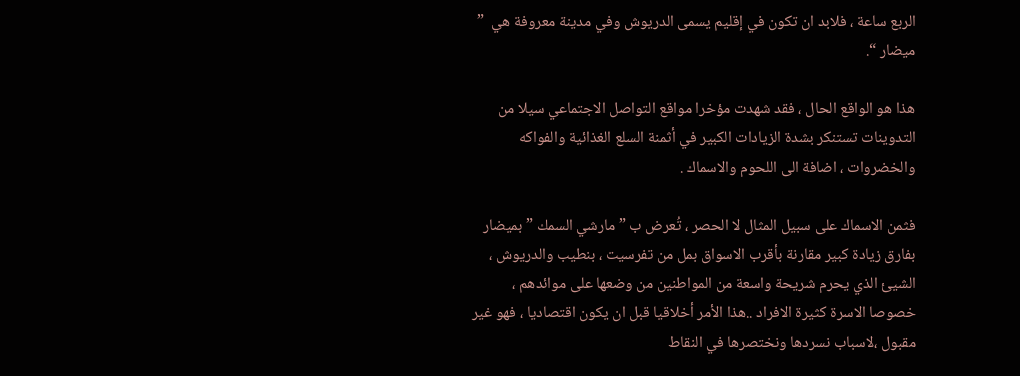الربع ساعة ، فلابد ان تكون في إقليم يسمى الدريوش وفي مدينة معروفة هي  ” ميضار “.

هذا هو الواقع الحال ، فقد شهدت مؤخرا مواقع التواصل الاجتماعي سيلا من التدوينات تستنكر بشدة الزيادات الكبير في أثمنة السلع الغذائية والفواكه والخضروات ، اضافة الى اللحوم والاسماك .

فثمن الاسماك على سبيل المثال لا الحصر ، تُعرض ب ” مارشي السمك ” بميضار بفارق زيادة كبير مقارنة بأقرب الاسواق بمل من تفرسيت ، بنطيب والدريوش ، الشيئ الذي يحرم شريحة واسعة من المواطنين من وضعها على موائدهم ، خصوصا الاسرة كثيرة الافراد ..هذا الأمر أخلاقيا قبل ان يكون اقتصاديا ، فهو غير مقبول ،لاسباب نسردها ونختصرها في النقاط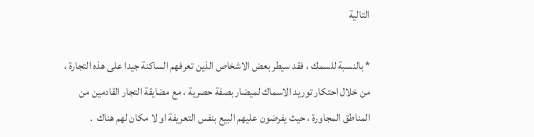التالية

* بالنسبة للسمك ، فقد سيطر بعض الاشخاص الذين تعرفهم الساكنة جيدا على هذه التجارة ، من خلال احتكار توريد الاسماك لميضار بصفة حصرية ، مع مضايقة التجار القادمين من المناطق المجاورة ، حيث يفرضون عليهم البيع بنفس التعريفة او لا مكان لهم هناك  .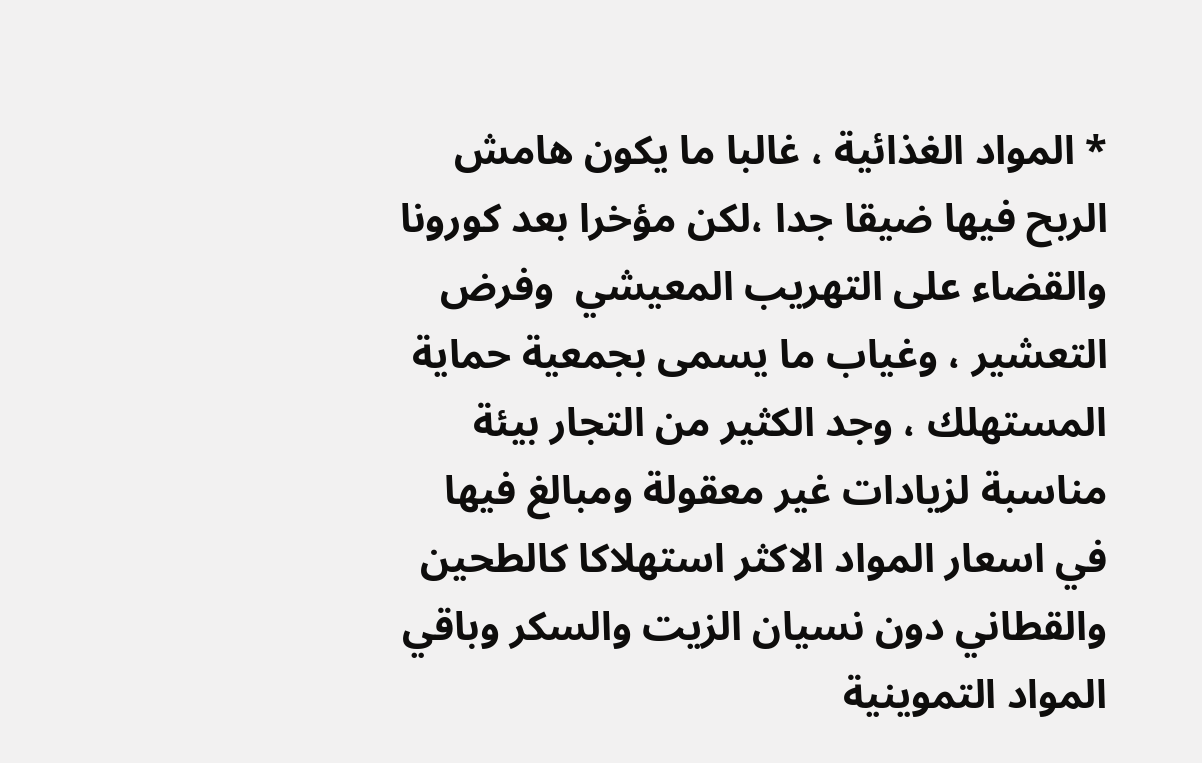* المواد الغذائية ، غالبا ما يكون هامش الربح فيها ضيقا جدا ،لكن مؤخرا بعد كورونا والقضاء على التهريب المعيشي  وفرض التعشير ، وغياب ما يسمى بجمعية حماية المستهلك ، وجد الكثير من التجار بيئة مناسبة لزيادات غير معقولة ومبالغ فيها  في اسعار المواد الاكثر استهلاكا كالطحين والقطاني دون نسيان الزيت والسكر وباقي المواد التموينية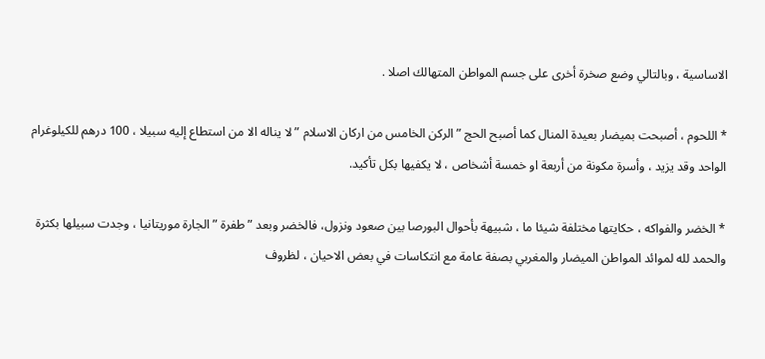الاساسية ، وبالتالي وضع صخرة أخرى على جسم المواطن المتهالك اصلا .

* اللحوم ، أصبحت بميضار بعيدة المنال كما أصبح الحج ” الركن الخامس من اركان الاسلام ” لا يناله الا من استطاع إليه سبيلا ، 100 درهم للكيلوغرام الواحد وقد يزيد ، وأسرة مكونة من أربعة او خمسة أشخاص ، لا يكفيها بكل تأكيد.

* الخضر والفواكه ، حكايتها مختلفة شيئا ما ، شبيهة بأحوال البورصا بين صعود ونزول، فالخضر وبعد ” طفرة ” الجارة موريتانيا ، وجدت سبيلها بكثرة والحمد لله لموائد المواطن الميضار والمغربي بصفة عامة مع انتكاسات في بعض الاحيان ، لظروف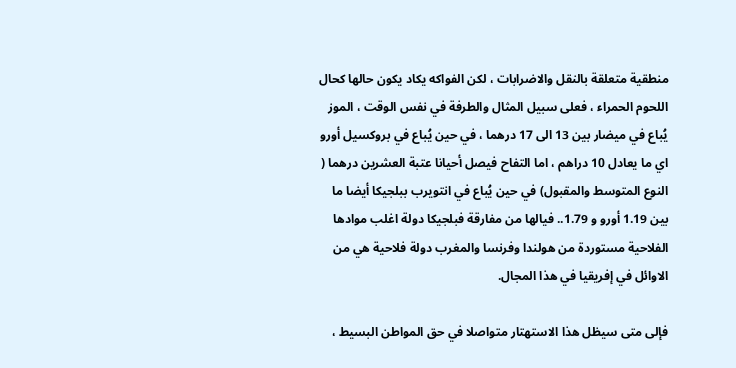منطقية متعلقة بالنقل والاضرابات ، لكن الفواكه يكاد يكون حالها كحال اللحوم الحمراء ، فعلى سبيل المثال والطرفة في نفس الوقت ، الموز يُباع في ميضار بين 13 الى 17 درهما ، في حين يُباع في بروكسيل أورو اي ما يعادل 10 دراهم ، اما التفاح فيصل أحيانا عتبة العشرين درهما ( النوع المتوسط والمقبول) في حين يُباع في انتويرب ببلجيكا أيضا ما بين 1.19 أورو و 1.79.. فيالها من مفارقة فبلجيكا دولة اغلب موادها الفلاحية مستوردة من هولندا وفرنسا والمغرب دولة فلاحية هي من الاوائل في إفريقيا في هذا المجال.

فإلى متى سيظل هذا الاستهتار متواصلا في حق المواطن البسيط ،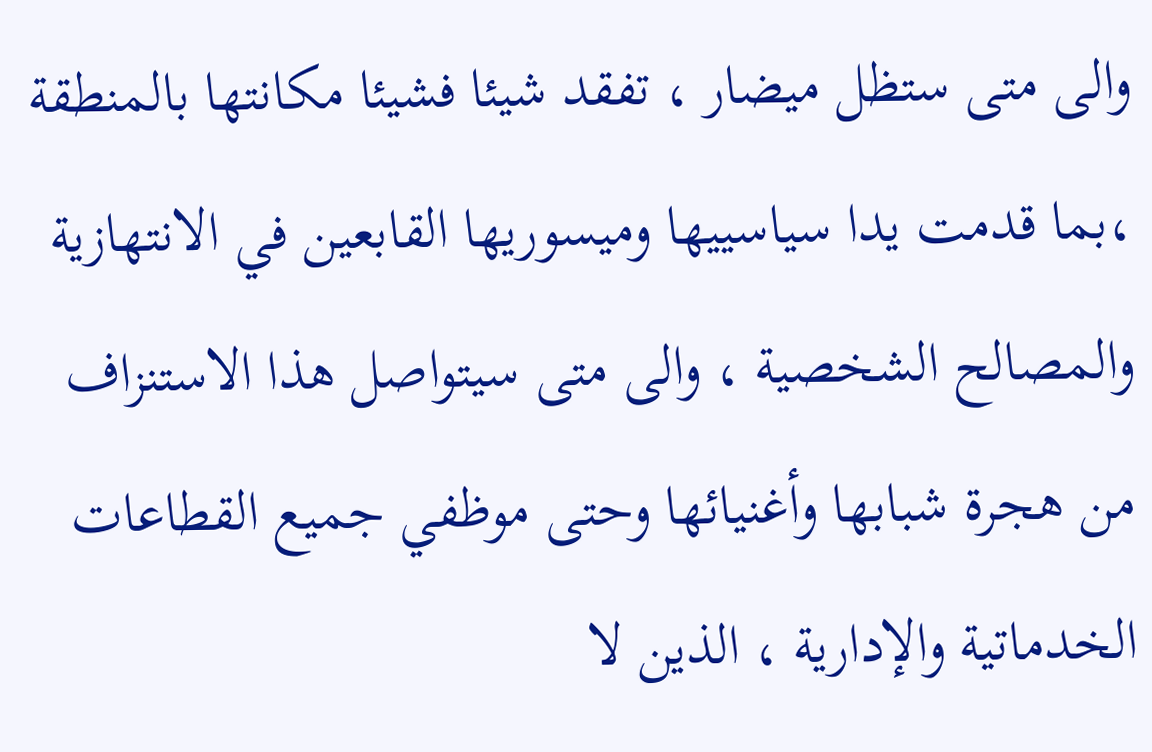والى متى ستظل ميضار ، تفقد شيئا فشيئا مكانتها بالمنطقة  ،بما قدمت يدا سياسييها وميسوريها القابعين في الانتهازية والمصالح الشخصية ، والى متى سيتواصل هذا الاستنزاف من هجرة شبابها وأغنيائها وحتى موظفي جميع القطاعات الخدماتية والإدارية ، الذين لا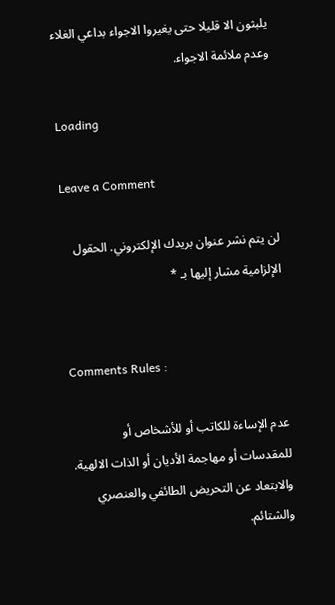يلبثون الا قليلا حتى يغيروا الاجواء بداعي الغلاء وعدم ملائمة الاجواء.

Loading

Leave a Comment

لن يتم نشر عنوان بريدك الإلكتروني. الحقول الإلزامية مشار إليها بـ *


Comments Rules :

عدم الإساءة للكاتب أو للأشخاص أو للمقدسات أو مهاجمة الأديان أو الذات الالهية. والابتعاد عن التحريض الطائفي والعنصري والشتائم.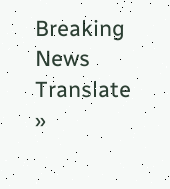Breaking News
Translate »